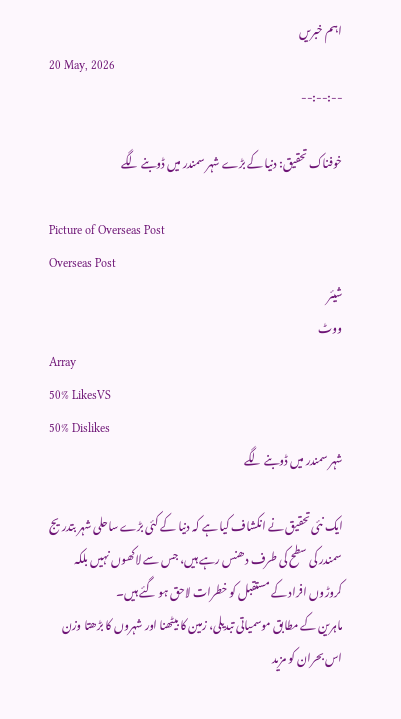اہم خبریں
20 May, 2026
--:--:--

خوفناک تحقیق: دنیا کے بڑے شہر سمندر میں ڈوبنے لگے

Picture of Overseas Post
Overseas Post
شیئر
ووٹ
Array
50% LikesVS
50% Dislikes
شہر سمندر میں ڈوبنے لگے

ایک نئی تحقیق نے انکشاف کیا ہے کہ دنیا کے کئی بڑے ساحلی شہر بتدریج سمندر کی سطح کی طرف دھنس رہے ہیں، جس سے لاکھوں نہیں بلکہ کروڑوں افراد کے مستقبل کو خطرات لاحق ہو گئے ہیں۔
ماہرین کے مطابق موسمیاتی تبدیلی، زمین کا بیٹھنا اور شہروں کا بڑھتا وزن اس بحران کو مزید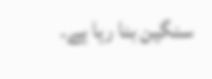سنگین بنا رہا ہے۔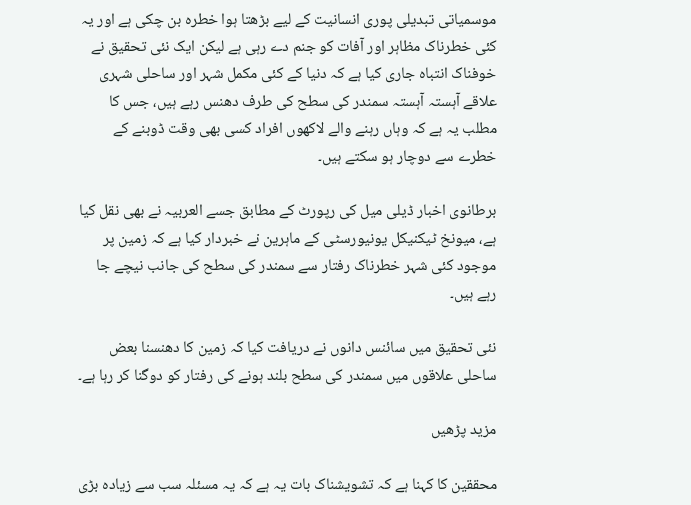موسمیاتی تبدیلی پوری انسانیت کے لیے بڑھتا ہوا خطرہ بن چکی ہے اور یہ کئی خطرناک مظاہر اور آفات کو جنم دے رہی ہے لیکن ایک نئی تحقیق نے خوفناک انتباہ جاری کیا ہے کہ دنیا کے کئی مکمل شہر اور ساحلی شہری علاقے آہستہ آہستہ سمندر کی سطح کی طرف دھنس رہے ہیں، جس کا مطلب یہ ہے کہ وہاں رہنے والے لاکھوں افراد کسی بھی وقت ڈوبنے کے خطرے سے دوچار ہو سکتے ہیں۔

برطانوی اخبار ڈیلی میل کی رپورٹ کے مطابق جسے العربیہ نے بھی نقل کیا ہے، میونخ ٹیکنیکل یونیورسٹی کے ماہرین نے خبردار کیا ہے کہ زمین پر موجود کئی شہر خطرناک رفتار سے سمندر کی سطح کی جانب نیچے جا رہے ہیں۔

نئی تحقیق میں سائنس دانوں نے دریافت کیا کہ زمین کا دھنسنا بعض ساحلی علاقوں میں سمندر کی سطح بلند ہونے کی رفتار کو دوگنا کر رہا ہے۔

مزید پڑھیں

محققین کا کہنا ہے کہ تشویشناک بات یہ ہے کہ یہ مسئلہ سب سے زیادہ بڑی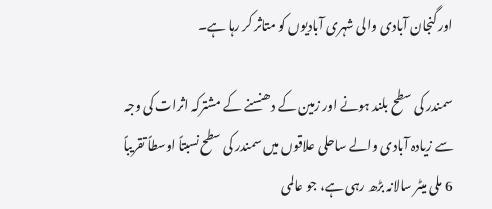اور گنجان آبادی والی شہری آبادیوں کو متاثر کر رہا ہے۔

سمندر کی سطح بلند ہونے اور زمین کے دھنسنے کے مشترکہ اثرات کی وجہ سے زیادہ آبادی والے ساحلی علاقوں میں سمندر کی سطح نسبتاً اوسطاً تقریباً 6 ملی میٹر سالانہ بڑھ رہی ہے، جو عالمی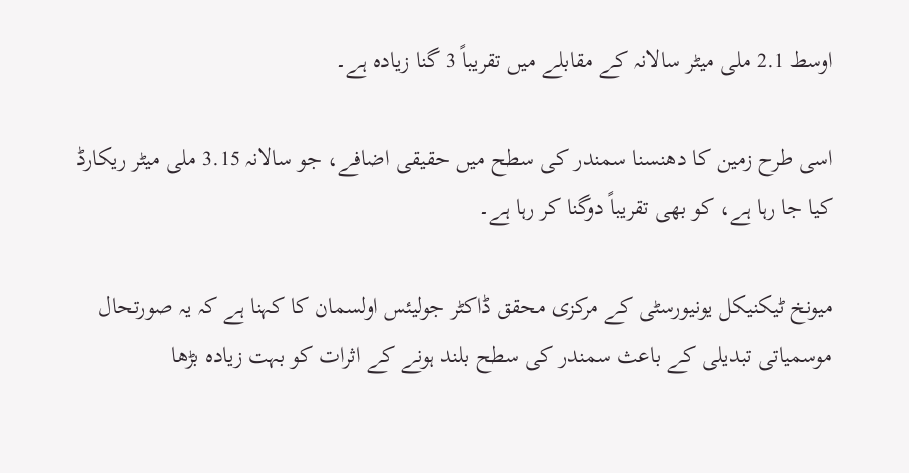اوسط 2.1 ملی میٹر سالانہ کے مقابلے میں تقریباً 3 گنا زیادہ ہے۔

اسی طرح زمین کا دھنسنا سمندر کی سطح میں حقیقی اضافے، جو سالانہ 3.15 ملی میٹر ریکارڈ کیا جا رہا ہے، کو بھی تقریباً دوگنا کر رہا ہے۔

میونخ ٹیکنیکل یونیورسٹی کے مرکزی محقق ڈاکٹر جولیئس اولسمان کا کہنا ہے کہ یہ صورتحال موسمیاتی تبدیلی کے باعث سمندر کی سطح بلند ہونے کے اثرات کو بہت زیادہ بڑھا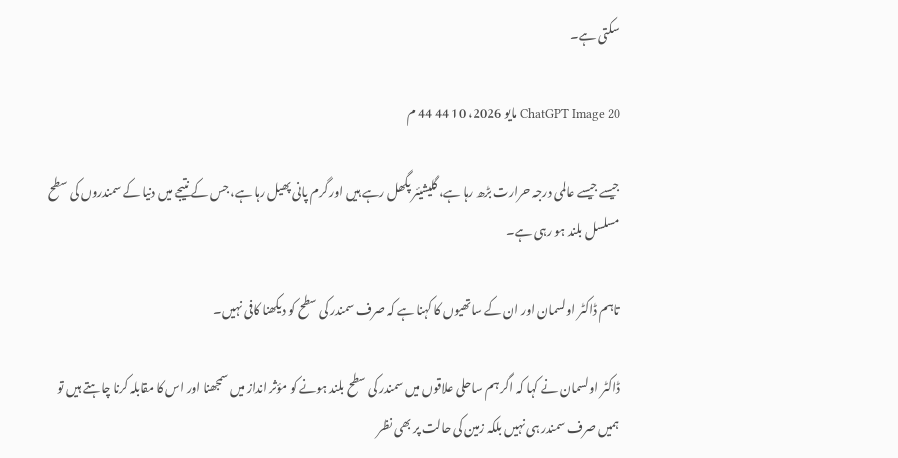سکتی ہے۔

ChatGPT Image 20 مايو 2026، 10 44 44 م

جیسے جیسے عالمی درجہ حرارت بڑھ رہا ہے، گلیشیئر پگھل رہے ہیں اور گرم پانی پھیل رہا ہے، جس کے نتیجے میں دنیا کے سمندروں کی سطح مسلسل بلند ہو رہی ہے۔

تاہم ڈاکٹر اولسمان اور ان کے ساتھیوں کا کہنا ہے کہ صرف سمندر کی سطح کو دیکھنا کافی نہیں۔

ڈاکٹر اولسمان نے کہا کہ اگر ہم ساحلی علاقوں میں سمندر کی سطح بلند ہونے کو مؤثر انداز میں سمجھنا اور اس کا مقابلہ کرنا چاہتے ہیں تو ہمیں صرف سمندر ہی نہیں بلکہ زمین کی حالت پر بھی نظر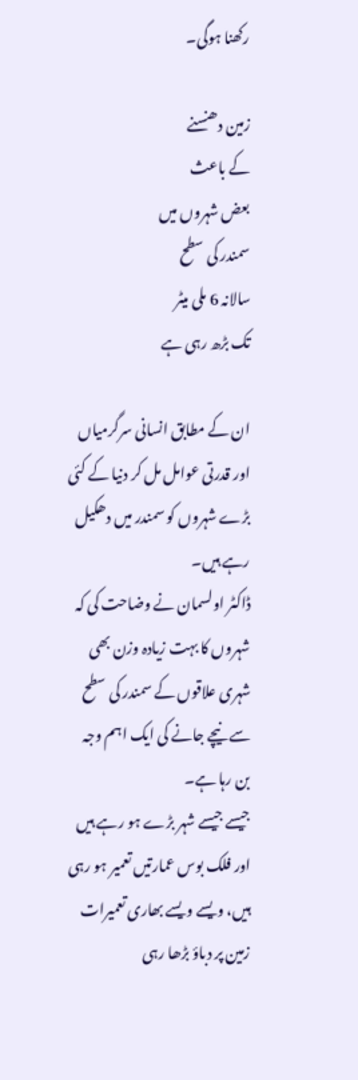رکھنا ہوگی۔

زمین دھنسنے
کے باعث
بعض شہروں میں
سمندر کی سطح
سالانہ 6 ملی میٹر
تک بڑھ رہی ہے

ان کے مطابق انسانی سرگرمیاں اور قدرتی عوامل مل کر دنیا کے کئی بڑے شہروں کو سمندر میں دھکیل رہے ہیں۔
ڈاکٹر اولسمان نے وضاحت کی کہ شہروں کا بہت زیادہ وزن بھی شہری علاقوں کے سمندر کی سطح سے نیچے جانے کی ایک اہم وجہ بن رہا ہے۔
جیسے جیسے شہر بڑے ہو رہے ہیں اور فلک بوس عمارتیں تعمیر ہو رہی ہیں، ویسے ویسے بھاری تعمیرات زمین پر دباؤ بڑھا رہی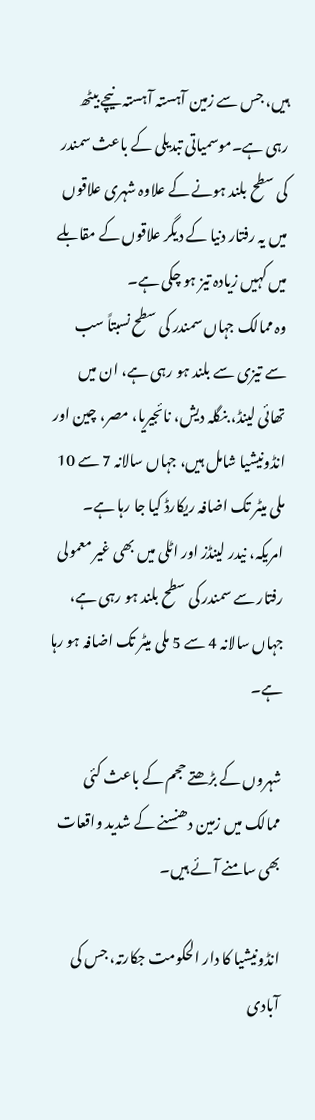ہیں، جس سے زمین آہستہ آہستہ نیچے بیٹھ رہی ہے۔موسمیاتی تبدیلی کے باعث سمندر کی سطح بلند ہونے کے علاوہ شہری علاقوں میں یہ رفتار دنیا کے دیگر علاقوں کے مقابلے میں کہیں زیادہ تیز ہو چکی ہے۔
وہ ممالک جہاں سمندر کی سطح نسبتاً سب سے تیزی سے بلند ہو رہی ہے، ان میں تھائی لینڈ، بنگلہ دیش، نائجیریا، مصر، چین اور انڈونیشیا شامل ہیں، جہاں سالانہ 7 سے 10 ملی میٹر تک اضافہ ریکارڈ کیا جا رہا ہے۔
امریکہ، نیدر لینڈز اور اٹلی میں بھی غیر معمولی رفتار سے سمندر کی سطح بلند ہو رہی ہے، جہاں سالانہ 4 سے 5 ملی میٹر تک اضافہ ہو رہا ہے۔

شہروں کے بڑھتے حجم کے باعث کئی ممالک میں زمین دھنسنے کے شدید واقعات بھی سامنے آئے ہیں۔

انڈونیشیا کا دار الحکومت جکارتہ، جس کی آبادی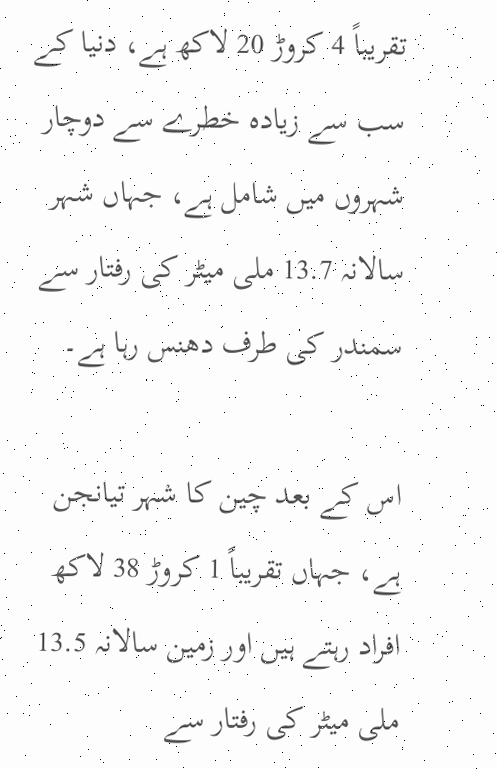تقریباً 4 کروڑ 20 لاکھ ہے، دنیا کے سب سے زیادہ خطرے سے دوچار شہروں میں شامل ہے، جہاں شہر سالانہ 13.7 ملی میٹر کی رفتار سے سمندر کی طرف دھنس رہا ہے۔

اس کے بعد چین کا شہر تیانجن ہے، جہاں تقریباً 1 کروڑ 38 لاکھ افراد رہتے ہیں اور زمین سالانہ 13.5 ملی میٹر کی رفتار سے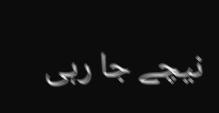نیچے جا رہی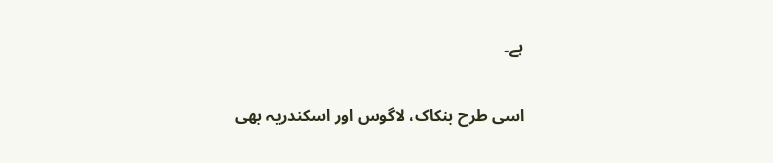ہے۔

اسی طرح بنکاک، لاگوس اور اسکندریہ بھی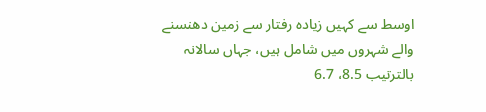اوسط سے کہیں زیادہ رفتار سے زمین دھنسنے والے شہروں میں شامل ہیں، جہاں سالانہ بالترتیب 8.5، 6.7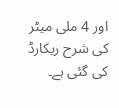اور 4 ملی میٹر کی شرح ریکارڈ کی گئی ہے۔